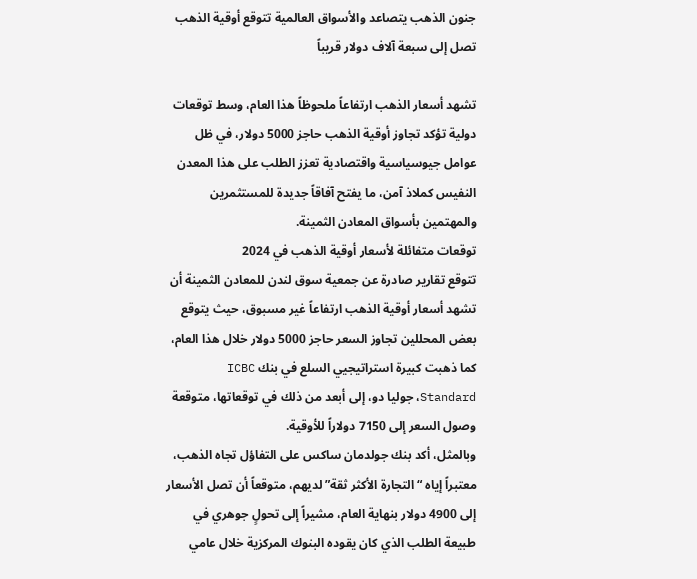جنون الذهب يتصاعد والأسواق العالمية تتوقع أوقية الذهب تصل إلى سبعة آلاف دولار قريباً

تشهد أسعار الذهب ارتفاعاً ملحوظاً هذا العام، وسط توقعات دولية تؤكد تجاوز أوقية الذهب حاجز 5000 دولار، في ظل عوامل جيوسياسية واقتصادية تعزز الطلب على هذا المعدن النفيس كملاذ آمن، ما يفتح آفاقاً جديدة للمستثمرين والمهتمين بأسواق المعادن الثمينة.
توقعات متفائلة لأسعار أوقية الذهب في 2024
تتوقع تقارير صادرة عن جمعية سوق لندن للمعادن الثمينة أن تشهد أسعار أوقية الذهب ارتفاعاً غير مسبوق، حيث يتوقع بعض المحللين تجاوز السعر حاجز 5000 دولار خلال هذا العام، كما ذهبت كبيرة استراتيجيي السلع في بنك ICBC Standard، جوليا دو، إلى أبعد من ذلك في توقعاتها، متوقعة وصول السعر إلى 7150 دولاراً للأوقية.
وبالمثل، أكد بنك جولدمان ساكس على التفاؤل تجاه الذهب، معتبراً إياه “التجارة الأكثر ثقة” لديهم، متوقعاً أن تصل الأسعار إلى 4900 دولار بنهاية العام، مشيراً إلى تحولٍ جوهري في طبيعة الطلب الذي كان يقوده البنوك المركزية خلال عامي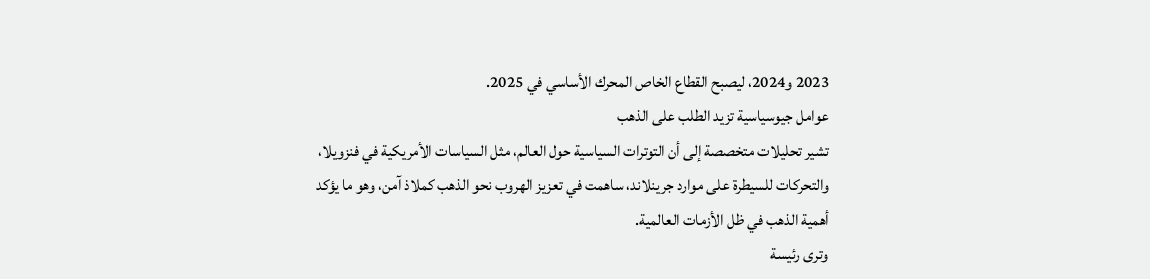2023 و2024، ليصبح القطاع الخاص المحرك الأساسي في 2025.
عوامل جيوسياسية تزيد الطلب على الذهب
تشير تحليلات متخصصة إلى أن التوترات السياسية حول العالم، مثل السياسات الأمريكية في فنزويلا، والتحركات للسيطرة على موارد جرينلاند، ساهمت في تعزيز الهروب نحو الذهب كملاذ آمن، وهو ما يؤكد أهمية الذهب في ظل الأزمات العالمية.
وترى رئيسة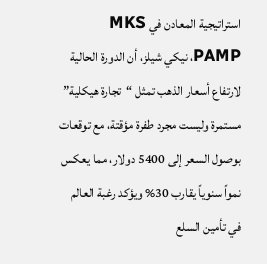استراتيجية المعادن في MKS PAMP، نيكي شيلز، أن الدورة الحالية لارتفاع أسعار الذهب تمثل “تجارة هيكلية” مستمرة وليست مجرد طفرة مؤقتة، مع توقعات بوصول السعر إلى 5400 دولار، مما يعكس نمواً سنوياً يقارب 30% ويؤكد رغبة العالم في تأمين السلع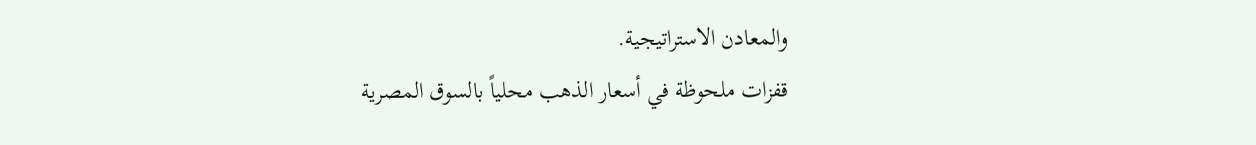والمعادن الاستراتيجية.
قفزات ملحوظة في أسعار الذهب محلياً بالسوق المصرية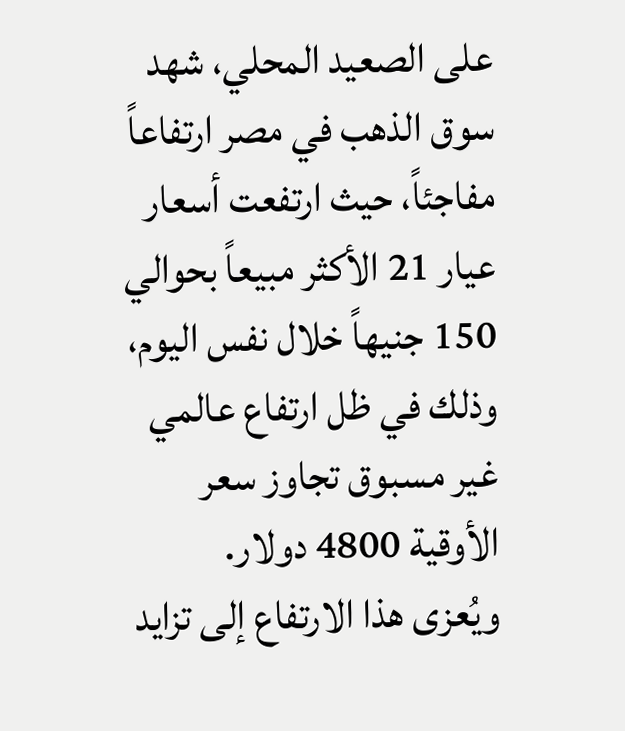على الصعيد المحلي، شهد سوق الذهب في مصر ارتفاعاً مفاجئاً، حيث ارتفعت أسعار عيار 21 الأكثر مبيعاً بحوالي 150 جنيهاً خلال نفس اليوم، وذلك في ظل ارتفاع عالمي غير مسبوق تجاوز سعر الأوقية 4800 دولار.
ويُعزى هذا الارتفاع إلى تزايد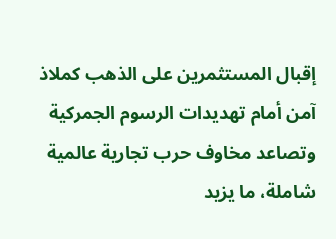إقبال المستثمرين على الذهب كملاذ آمن أمام تهديدات الرسوم الجمركية وتصاعد مخاوف حرب تجارية عالمية شاملة، ما يزيد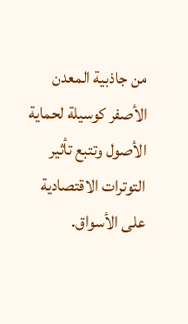من جاذبية المعدن الأصفر كوسيلة لحماية الأصول وتتبع تأثير التوترات الاقتصادية على الأسواق.